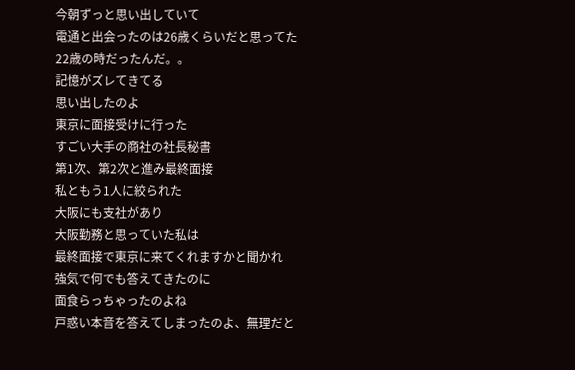今朝ずっと思い出していて
電通と出会ったのは26歳くらいだと思ってた
22歳の時だったんだ。。
記憶がズレてきてる
思い出したのよ
東京に面接受けに行った
すごい大手の商社の社長秘書
第1次、第2次と進み最終面接
私ともう1人に絞られた
大阪にも支社があり
大阪勤務と思っていた私は
最終面接で東京に来てくれますかと聞かれ
強気で何でも答えてきたのに
面食らっちゃったのよね
戸惑い本音を答えてしまったのよ、無理だと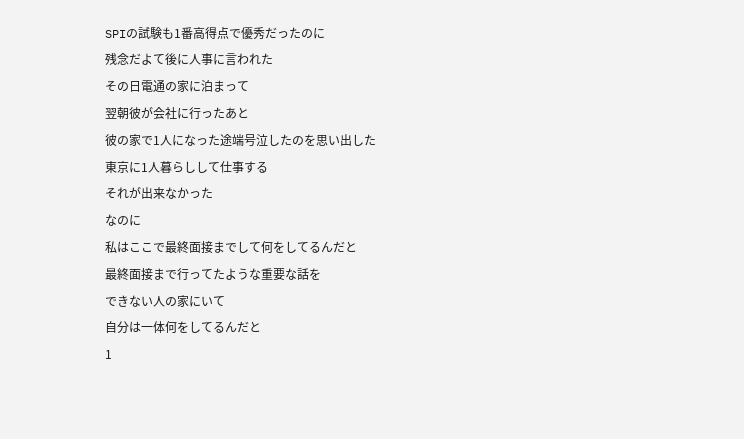SPIの試験も1番高得点で優秀だったのに
残念だよて後に人事に言われた
その日電通の家に泊まって
翌朝彼が会社に行ったあと
彼の家で1人になった途端号泣したのを思い出した
東京に1人暮らしして仕事する
それが出来なかった
なのに
私はここで最終面接までして何をしてるんだと
最終面接まで行ってたような重要な話を
できない人の家にいて
自分は一体何をしてるんだと
1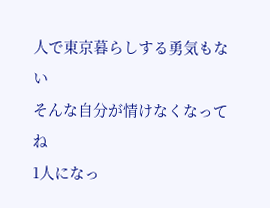人で東京暮らしする勇気もない
そんな自分が情けなくなってね
1人になっ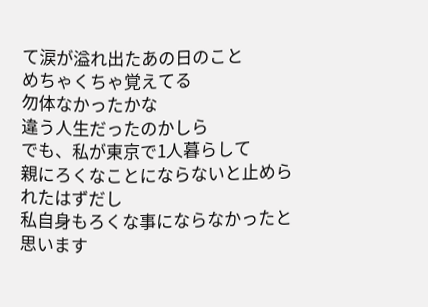て涙が溢れ出たあの日のこと
めちゃくちゃ覚えてる
勿体なかったかな
違う人生だったのかしら
でも、私が東京で1人暮らして
親にろくなことにならないと止められたはずだし
私自身もろくな事にならなかったと思います